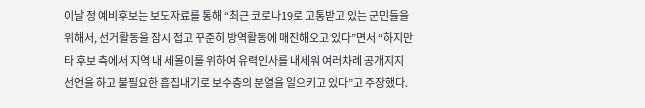이날 정 예비후보는 보도자료를 통해 “최근 코로나19로 고통받고 있는 군민들을 위해서, 선거활동을 잠시 접고 꾸준히 방역활동에 매진해오고 있다”면서 “하지만 타 후보 측에서 지역 내 세몰이를 위하여 유력인사를 내세워 여러차례 공개지지 선언을 하고 불필요한 흠집내기로 보수층의 분열을 일으키고 있다”고 주장했다.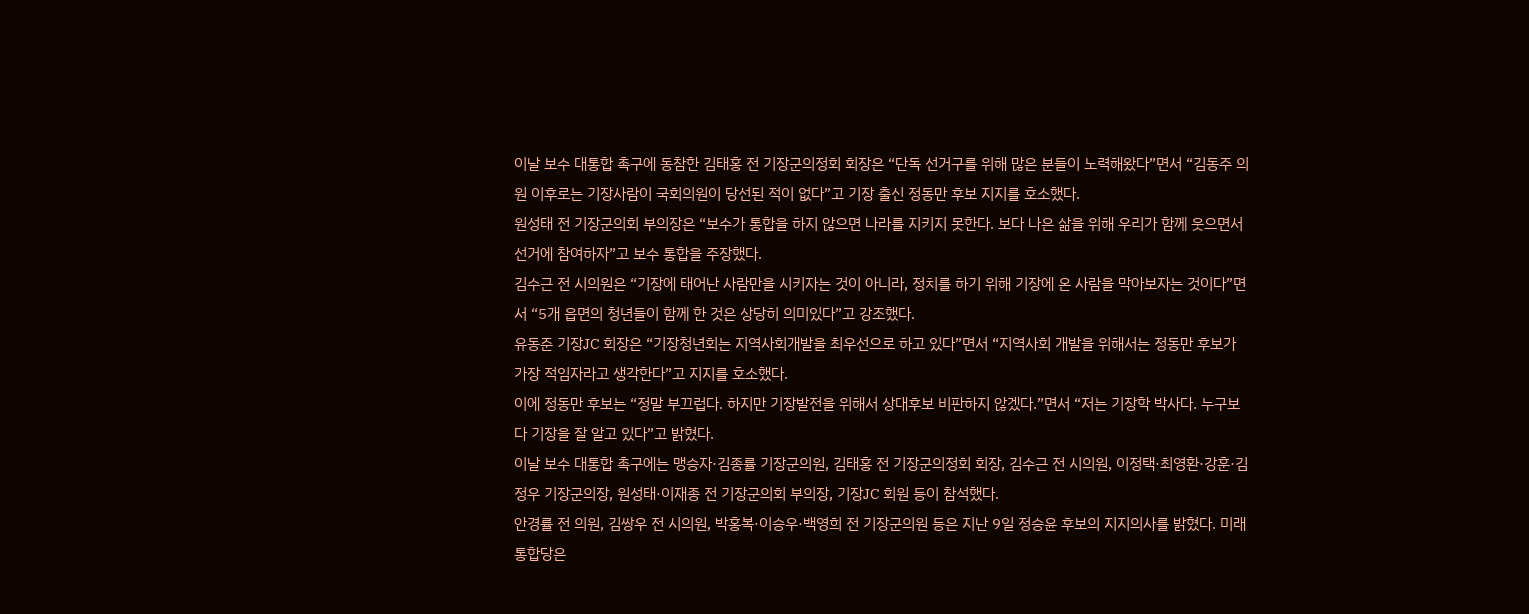이날 보수 대통합 촉구에 동참한 김태홍 전 기장군의정회 회장은 “단독 선거구를 위해 많은 분들이 노력해왔다”면서 “김동주 의원 이후로는 기장사람이 국회의원이 당선된 적이 없다”고 기장 출신 정동만 후보 지지를 호소했다.
원성태 전 기장군의회 부의장은 “보수가 통합을 하지 않으면 나라를 지키지 못한다. 보다 나은 삶을 위해 우리가 함께 웃으면서 선거에 참여하자”고 보수 통합을 주장했다.
김수근 전 시의원은 “기장에 태어난 사람만을 시키자는 것이 아니라, 정치를 하기 위해 기장에 온 사람을 막아보자는 것이다”면서 “5개 읍면의 청년들이 함께 한 것은 상당히 의미있다”고 강조했다.
유동준 기장JC 회장은 “기장청년회는 지역사회개발을 최우선으로 하고 있다”면서 “지역사회 개발을 위해서는 정동만 후보가 가장 적임자라고 생각한다”고 지지를 호소했다.
이에 정동만 후보는 “정말 부끄럽다. 하지만 기장발전을 위해서 상대후보 비판하지 않겠다.”면서 “저는 기장학 박사다. 누구보다 기장을 잘 알고 있다”고 밝혔다.
이날 보수 대통합 촉구에는 맹승자·김종률 기장군의원, 김태홍 전 기장군의정회 회장, 김수근 전 시의원, 이정택·최영환·강훈·김정우 기장군의장, 원성태·이재종 전 기장군의회 부의장, 기장JC 회원 등이 참석했다.
안경률 전 의원, 김쌍우 전 시의원, 박홍복·이승우·백영희 전 기장군의원 등은 지난 9일 정승윤 후보의 지지의사를 밝혔다. 미래통합당은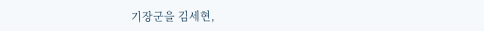기장군을 김세현,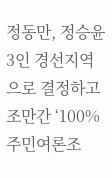정동만, 정승윤 3인 경선지역으로 결정하고 조만간 ‘100% 주민여론조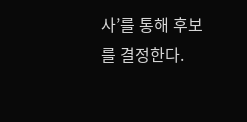사’를 통해 후보를 결정한다.